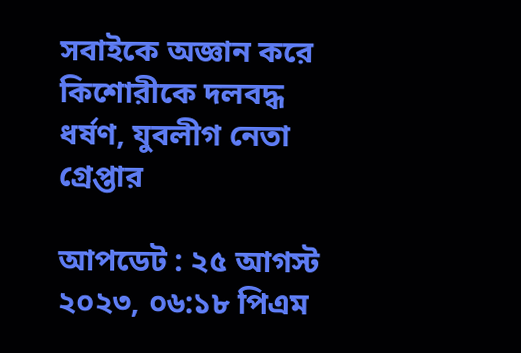সবাইকে অজ্ঞান করে কিশোরীকে দলবদ্ধ ধর্ষণ, যুবলীগ নেতা গ্রেপ্তার

আপডেট : ২৫ আগস্ট ২০২৩, ০৬:১৮ পিএম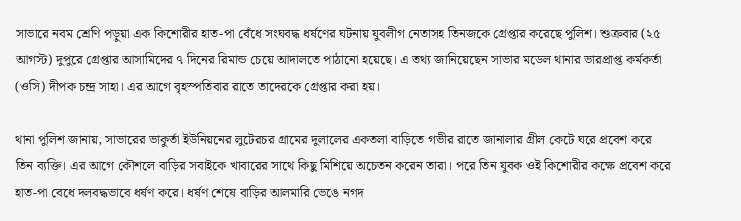সাভারে নবম শ্রেণি পড়ুয়া এক কিশোরীর হাত-পা বেঁধে সংঘবদ্ধ ধর্ষণের ঘটনায় যুবলীগ নেতাসহ তিনজকে গ্রেপ্তার করেছে পুলিশ। শুক্রবার (২৫ আগস্ট) দুপুরে গ্রেপ্তার আসামিদের ৭ দিনের রিমান্ড চেয়ে আদালতে পাঠানো হয়েছে। এ তথ্য জানিয়েছেন সাভার মডেল থানার ভারপ্রাপ্ত কর্মকর্তা (ওসি) দীপক চন্দ্র সাহা। এর আগে বৃহস্পতিবার রাতে তাদেরকে গ্রেপ্তার করা হয়।

থানা পুলিশ জানায়, সাভারের ভাকুর্তা ইউনিয়নের লুটেরচর গ্রামের দুলালের একতলা বাড়িতে গভীর রাতে জানালার গ্রীল কেটে ঘরে প্রবেশ করে তিন ব্যক্তি। এর আগে কৌশলে বাড়ির সবাইকে খাবারের সাথে কিছু মিশিয়ে অচেতন করেন তারা। পরে তিন যুবক ওই কিশোরীর কক্ষে প্রবেশ করে হাত-পা বেধে দলবদ্ধভাবে ধর্ষণ করে। ধর্ষণ শেষে বাড়ির আলমারি ভেঙে নগদ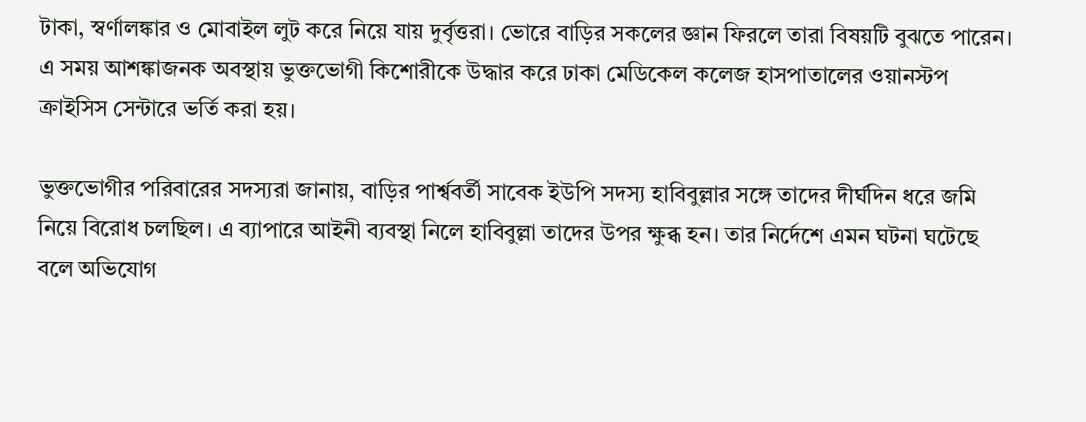টাকা, স্বর্ণালঙ্কার ও মোবাইল লুট করে নিয়ে যায় দুর্বৃত্তরা। ভোরে বাড়ির সকলের জ্ঞান ফিরলে তারা বিষয়টি বুঝতে পারেন। এ সময় আশঙ্কাজনক অবস্থায় ভুক্তভোগী কিশোরীকে উদ্ধার করে ঢাকা মেডিকেল কলেজ হাসপাতালের ওয়ানস্টপ ক্রাইসিস সেন্টারে ভর্তি করা হয়।

ভুক্তভোগীর পরিবারের সদস্যরা জানায়, বাড়ির পার্শ্ববর্তী সাবেক ইউপি সদস্য হাবিবুল্লার সঙ্গে তাদের দীর্ঘদিন ধরে জমি নিয়ে বিরোধ চলছিল। এ ব্যাপারে আইনী ব্যবস্থা নিলে হাবিবুল্লা তাদের উপর ক্ষুব্ধ হন। তার নির্দেশে এমন ঘটনা ঘটেছে বলে অভিযোগ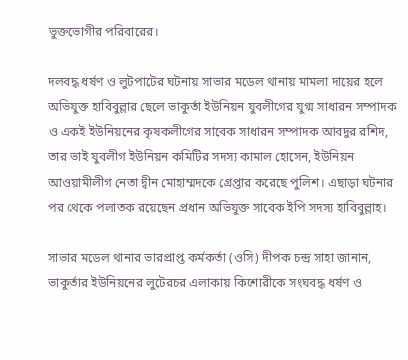ভুক্তভোগীর পরিবারের।

দলবদ্ধ ধর্ষণ ও লুটপাটের ঘটনায় সাভার মডেল থানায় মামলা দায়ের হলে অভিযুক্ত হাবিবুল্লার ছেলে ভাকুর্তা ইউনিয়ন যুবলীগের যুগ্ম সাধারন সম্পাদক ও একই ইউনিয়নের কৃষকলীগের সাবেক সাধারন সম্পাদক আবদুর রশিদ, তার ভাই যুবলীগ ইউনিয়ন কমিটির সদস্য কামাল হোসেন, ইউনিয়ন আওয়ামীলীগ নেতা দ্বীন মোহাম্মদকে গ্রেপ্তার করেছে পুলিশ। এছাড়া ঘটনার পর থেকে পলাতক রয়েছেন প্রধান অভিযুক্ত সাবেক ইপি সদস্য হাবিবুল্লাহ।

সাভার মডেল থানার ভারপ্রাপ্ত কর্মকর্তা (ওসি) দীপক চন্দ্র সাহা জানান, ভাকুর্তার ইউনিয়নের লুটেরচর এলাকায় কিশোরীকে সংঘবদ্ধ ধর্ষণ ও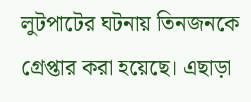লুটপাটের ঘটনায় তিনজনকে গ্রেপ্তার করা হয়েছে। এছাড়া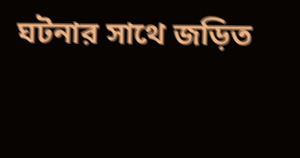ঘটনার সাথে জড়িত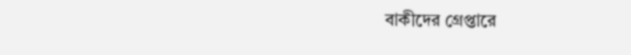বাকীদের গ্রেপ্তারে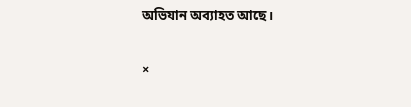অভিযান অব্যাহত আছে।

×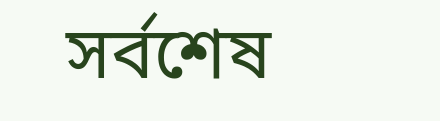সর্বশেষ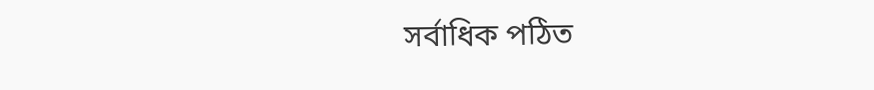সর্বাধিক পঠিত